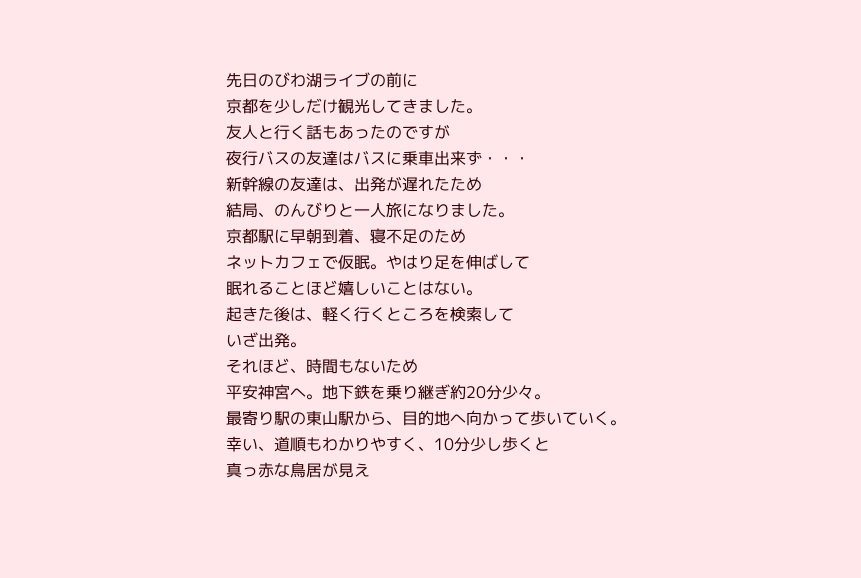先日のびわ湖ライブの前に
京都を少しだけ観光してきました。
友人と行く話もあったのですが
夜行バスの友達はバスに乗車出来ず・・・
新幹線の友達は、出発が遅れたため
結局、のんびりと一人旅になりました。
京都駅に早朝到着、寝不足のため
ネットカフェで仮眠。やはり足を伸ばして
眠れることほど嬉しいことはない。
起きた後は、軽く行くところを検索して
いざ出発。
それほど、時間もないため
平安神宮へ。地下鉄を乗り継ぎ約20分少々。
最寄り駅の東山駅から、目的地へ向かって歩いていく。
幸い、道順もわかりやすく、10分少し歩くと
真っ赤な鳥居が見え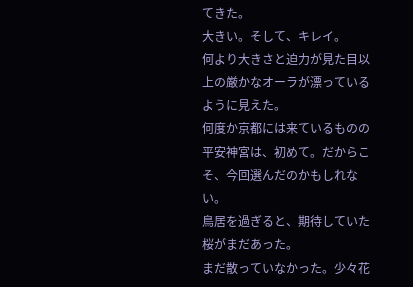てきた。
大きい。そして、キレイ。
何より大きさと迫力が見た目以上の厳かなオーラが漂っているように見えた。
何度か京都には来ているものの
平安神宮は、初めて。だからこそ、今回選んだのかもしれない。
鳥居を過ぎると、期待していた桜がまだあった。
まだ散っていなかった。少々花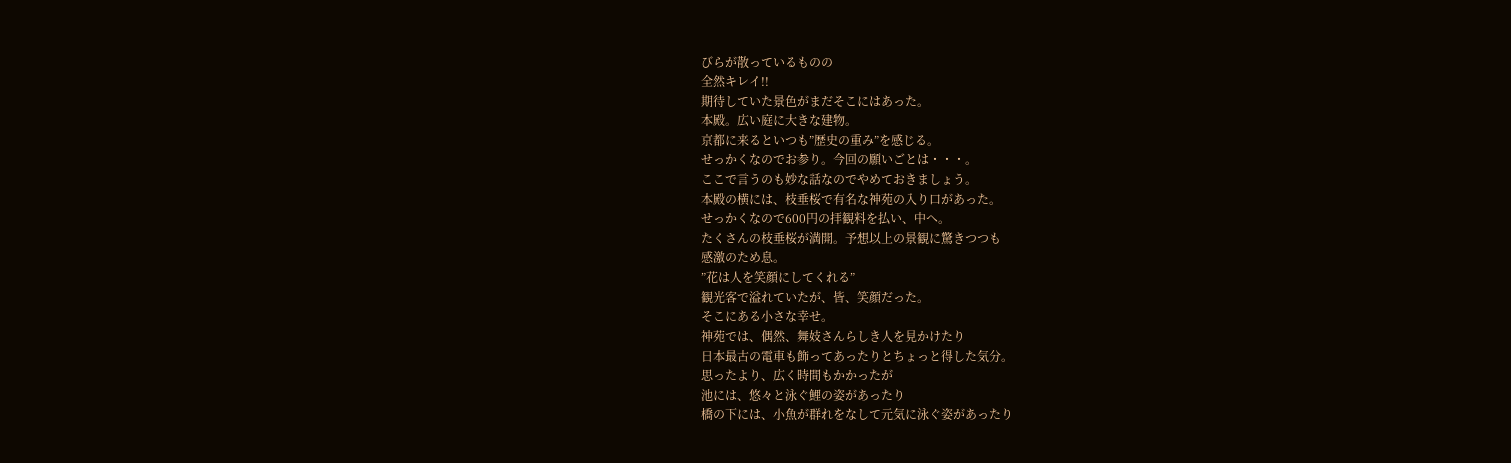びらが散っているものの
全然キレイ!!
期待していた景色がまだそこにはあった。
本殿。広い庭に大きな建物。
京都に来るといつも”歴史の重み”を感じる。
せっかくなのでお参り。今回の願いごとは・・・。
ここで言うのも妙な話なのでやめておきましょう。
本殿の横には、枝垂桜で有名な神苑の入り口があった。
せっかくなので600円の拝観料を払い、中へ。
たくさんの枝垂桜が満開。予想以上の景観に驚きつつも
感激のため息。
”花は人を笑顔にしてくれる”
観光客で溢れていたが、皆、笑顔だった。
そこにある小さな幸せ。
神苑では、偶然、舞妓さんらしき人を見かけたり
日本最古の電車も飾ってあったりとちょっと得した気分。
思ったより、広く時間もかかったが
池には、悠々と泳ぐ鯉の姿があったり
橋の下には、小魚が群れをなして元気に泳ぐ姿があったり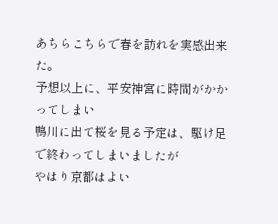あちらこちらで春を訪れを実感出来た。
予想以上に、平安神宮に時間がかかってしまい
鴨川に出て桜を見る予定は、駆け足で終わってしまいましたが
やはり京都はよい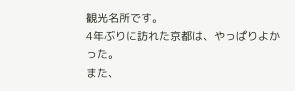観光名所です。
4年ぶりに訪れた京都は、やっぱりよかった。
また、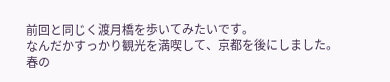前回と同じく渡月橋を歩いてみたいです。
なんだかすっかり観光を満喫して、京都を後にしました。
春の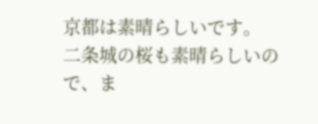京都は素晴らしいです。
二条城の桜も素晴らしいので、ま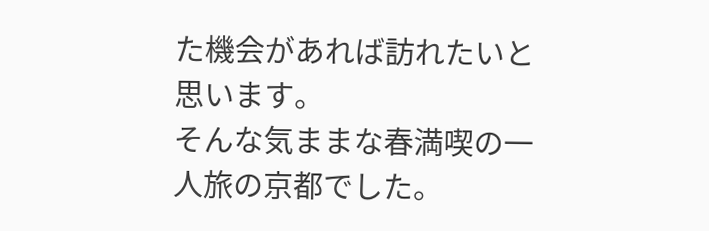た機会があれば訪れたいと思います。
そんな気ままな春満喫の一人旅の京都でした。